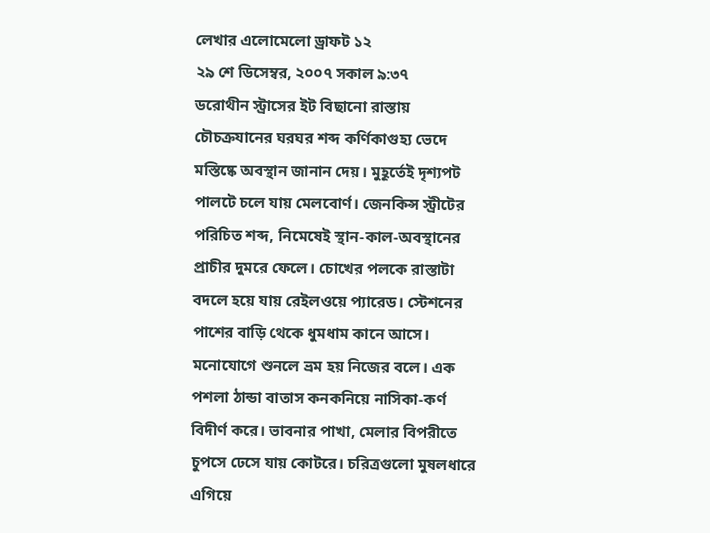লেখার এলোমেলো ড্রাফট ১২
২৯ শে ডিসেম্বর, ২০০৭ সকাল ৯:৩৭
ডরোথীন স্ট্রাসের ইট বিছানো রাস্তায় চৌচক্রযানের ঘরঘর শব্দ কর্ণিকাগুহ্য ভেদে মস্তিষ্কে অবস্থান জানান দেয়। মুহূর্তেই দৃশ্যপট পালটে চলে যায় মেলবোর্ণ। জেনকিন্স স্ট্রীটের পরিচিত শব্দ, নিমেষেই স্থান-কাল-অবস্থানের প্রাচীর দুমরে ফেলে। চোখের পলকে রাস্তাটা বদলে হয়ে যায় রেইলওয়ে প্যারেড। স্টেশনের পাশের বাড়ি থেকে ধুমধাম কানে আসে। মনোযোগে শুনলে ভ্রম হয় নিজের বলে। এক পশলা ঠান্ডা বাতাস কনকনিয়ে নাসিকা-কর্ণ বিদীর্ণ করে। ভাবনার পাখা, মেলার বিপরীতে চুপসে ঢেসে যায় কোটরে। চরিত্রগুলো মুষলধারে এগিয়ে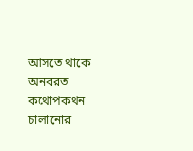আসতে থাকে অনবরত কথোপকথন চালানোর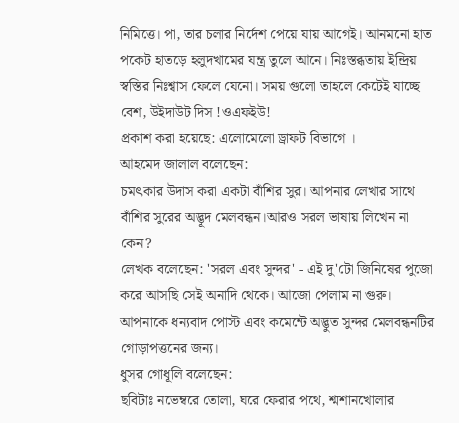নিমিত্তে। পা, তার চলার নির্দেশ পেয়ে যায় আগেই। আনমনো হাত পকেট হাতড়ে হলুদখামের যন্ত্র তুলে আনে। নিঃস্তব্ধতায় ইন্দ্রিয় স্বস্তির নিঃশ্বাস ফেলে যেনো। সময় গুলো তাহলে কেটেই যাচ্ছে বেশ, উইদাউট দিস !ওএফইউ!
প্রকাশ করা হয়েছে: এলোমেলো ড্রাফট বিভাগে ।
আহমেদ জালাল বলেছেন:
চমৎকার উদাস করা একটা বাঁশির সুর। আপনার লেখার সাথে বাঁশির সুরের অদ্ভূদ মেলবন্ধন।আরও সরল ভাষায় লিখেন না কেন?
লেখক বলেছেন: 'সরল এবং সুন্দর' - এই দু'টো জিনিষের পুজো করে আসছি সেই অনাদি থেকে। আজো পেলাম না গুরু। আপনাকে ধন্যবাদ পোস্ট এবং কমেন্টে অদ্ভুত সুন্দর মেলবন্ধনটির গোড়াপত্তনের জন্য।
ধুসর গোধূলি বলেছেন:
ছবিটাঃ নভেম্বরে তোলা, ঘরে ফেরার পথে, শ্মশানখোলার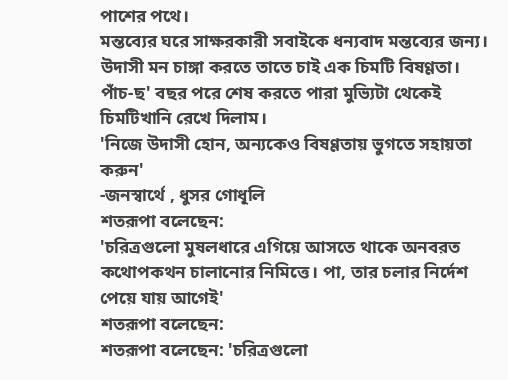পাশের পথে।
মন্তব্যের ঘরে সাক্ষরকারী সবাইকে ধন্যবাদ মন্তব্যের জন্য।
উদাসী মন চাঙ্গা করতে তাতে চাই এক চিমটি বিষণ্ণতা। পাঁচ-ছ' বছর পরে শেষ করতে পারা মুভ্যিটা থেকেই চিমটিখানি রেখে দিলাম।
'নিজে উদাসী হোন, অন্যকেও বিষণ্ণতায় ভুগতে সহায়তা করুন'
-জনস্বার্থে , ধুসর গোধূলি
শতরূপা বলেছেন:
'চরিত্রগুলো মুষলধারে এগিয়ে আসতে থাকে অনবরত কথোপকথন চালানোর নিমিত্তে। পা, তার চলার নির্দেশ পেয়ে যায় আগেই'
শতরূপা বলেছেন:
শতরূপা বলেছেন: 'চরিত্রগুলো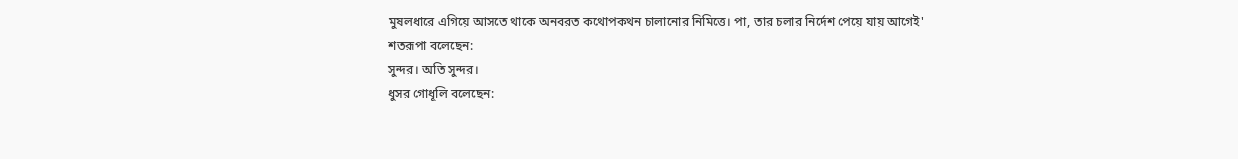মুষলধারে এগিয়ে আসতে থাকে অনবরত কথোপকথন চালানোর নিমিত্তে। পা, তার চলার নির্দেশ পেয়ে যায় আগেই'
শতরূপা বলেছেন:
সুন্দর। অতি সুন্দর।
ধুসর গোধূলি বলেছেন: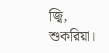জ্বি, শুকরিয়া।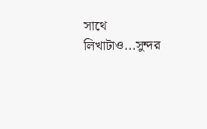সাথে লিখাটাও...সুন্দর